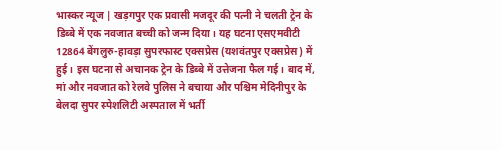भास्कर न्यूज | खड़गपुर एक प्रवासी मजदूर की पत्नी ने चलती ट्रेन के डिब्बे में एक नवजात बच्ची को जन्म दिया। यह घटना एसएमवीटी 12864 बेंगलुरु-हावड़ा सुपरफास्ट एक्सप्रेस (यशवंतपुर एक्सप्रेस) में हुई। इस घटना से अचानक ट्रेन के डिब्बे में उत्तेजना फैल गई। बाद में, मां और नवजात को रेलवे पुलिस ने बचाया और पश्चिम मेदिनीपुर के बेलदा सुपर स्पेशलिटी अस्पताल में भर्ती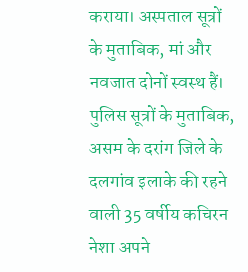कराया। अस्पताल सूत्रों के मुताबिक, मां और नवजात दोनों स्वस्थ हैं। पुलिस सूत्रों के मुताबिक, असम के दरांग जिले के दलगांव इलाके की रहने वाली 35 वर्षीय कचिरन नेशा अपने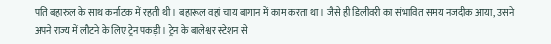पति बहारुल के साथ कर्नाटक में रहती थी। बहारूल वहां चाय बागान में काम करता था। जैसे ही डिलीवरी का संभावित समय नजदीक आया, उसने अपने राज्य में लौटने के लिए ट्रेन पकड़ी। ट्रेन के बालेश्वर स्टेशन से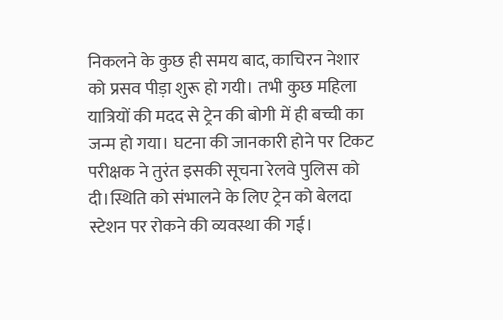निकलने के कुछ ही समय बाद, काचिरन नेशार को प्रसव पीड़ा शुरू हो गयी। तभी कुछ महिला यात्रियों की मदद से ट्रेन की बोगी में ही बच्ची का जन्म हो गया। घटना की जानकारी होने पर टिकट परीक्षक ने तुरंत इसकी सूचना रेलवे पुलिस को दी।स्थिति को संभालने के लिए ट्रेन को बेलदा स्टेशन पर रोकने की व्यवस्था की गई।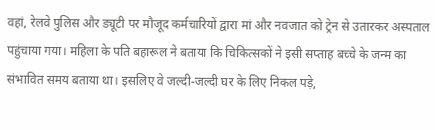वहां, रेलवे पुलिस और ड्यूटी पर मौजूद कर्मचारियों द्वारा मां और नवजात को ट्रेन से उतारकर अस्पताल पहुंचाया गया। महिला के पति बहारूल ने बताया कि चिकित्सकों ने इसी सप्ताह बच्चे के जन्म का संभावित समय बताया था। इसलिए वे जल्दी-जल्दी घर के लिए निकल पड़े,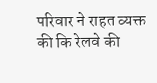परिवार ने राहत व्यक्त की कि रेलवे की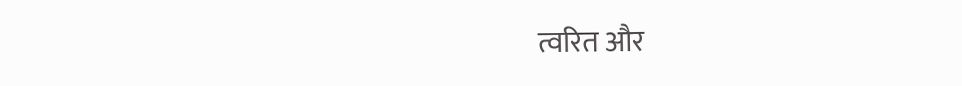त्वरित और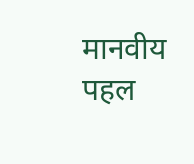मानवीय पहल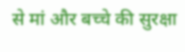से मां और बच्चे की सुरक्षा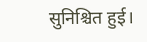सुनिश्चित हुई।